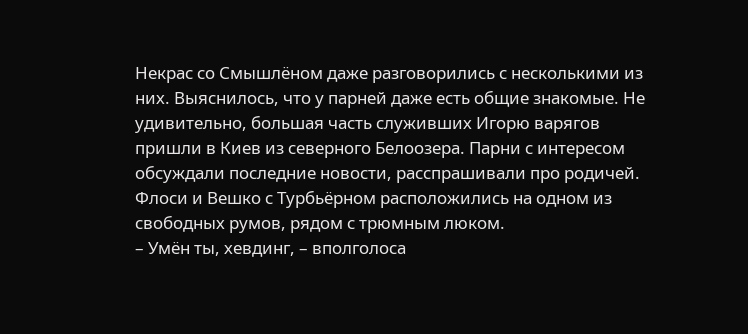Некрас со Смышлёном даже разговорились с несколькими из них. Выяснилось, что у парней даже есть общие знакомые. Не удивительно, большая часть служивших Игорю варягов пришли в Киев из северного Белоозера. Парни с интересом обсуждали последние новости, расспрашивали про родичей.
Флоси и Вешко с Турбьёрном расположились на одном из свободных румов, рядом с трюмным люком.
– Умён ты, хевдинг, – вполголоса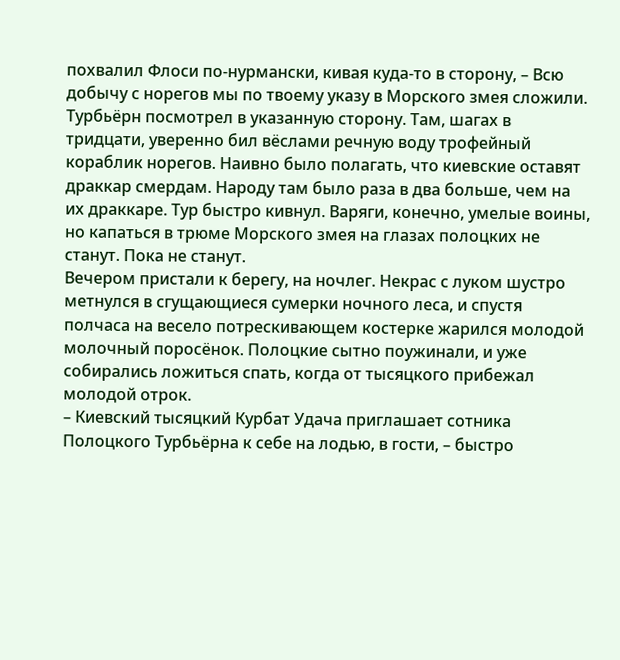похвалил Флоси по-нурмански, кивая куда-то в сторону, – Всю добычу с норегов мы по твоему указу в Морского змея сложили.
Турбьёрн посмотрел в указанную сторону. Там, шагах в тридцати, уверенно бил вёслами речную воду трофейный кораблик норегов. Наивно было полагать, что киевские оставят драккар смердам. Народу там было раза в два больше, чем на их драккаре. Тур быстро кивнул. Варяги, конечно, умелые воины, но капаться в трюме Морского змея на глазах полоцких не станут. Пока не станут.
Вечером пристали к берегу, на ночлег. Некрас с луком шустро метнулся в сгущающиеся сумерки ночного леса, и спустя полчаса на весело потрескивающем костерке жарился молодой молочный поросёнок. Полоцкие сытно поужинали, и уже собирались ложиться спать, когда от тысяцкого прибежал молодой отрок.
– Киевский тысяцкий Курбат Удача приглашает сотника Полоцкого Турбьёрна к себе на лодью, в гости, – быстро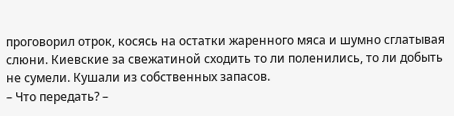проговорил отрок, косясь на остатки жаренного мяса и шумно сглатывая слюни. Киевские за свежатиной сходить то ли поленились, то ли добыть не сумели. Кушали из собственных запасов.
– Что передать? –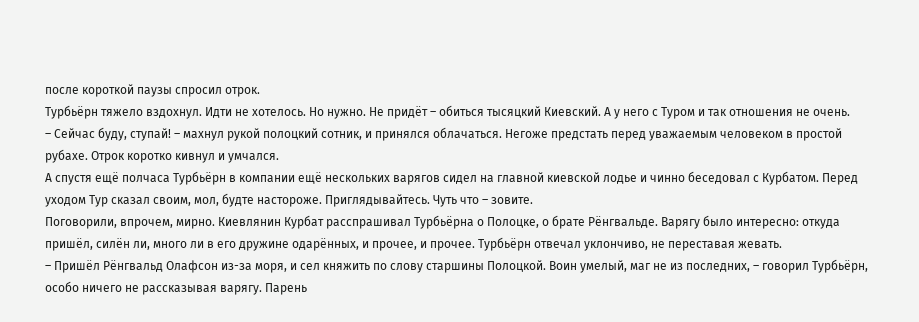после короткой паузы спросил отрок.
Турбьёрн тяжело вздохнул. Идти не хотелось. Но нужно. Не придёт – обиться тысяцкий Киевский. А у него с Туром и так отношения не очень.
– Сейчас буду, ступай! – махнул рукой полоцкий сотник, и принялся облачаться. Негоже предстать перед уважаемым человеком в простой рубахе. Отрок коротко кивнул и умчался.
А спустя ещё полчаса Турбьёрн в компании ещё нескольких варягов сидел на главной киевской лодье и чинно беседовал с Курбатом. Перед уходом Тур сказал своим, мол, будте настороже. Приглядывайтесь. Чуть что – зовите.
Поговорили, впрочем, мирно. Киевлянин Курбат расспрашивал Турбьёрна о Полоцке, о брате Рёнгвальде. Варягу было интересно: откуда пришёл, силён ли, много ли в его дружине одарённых, и прочее, и прочее. Турбьёрн отвечал уклончиво, не переставая жевать.
– Пришёл Рёнгвальд Олафсон из-за моря, и сел княжить по слову старшины Полоцкой. Воин умелый, маг не из последних, – говорил Турбьёрн, особо ничего не рассказывая варягу. Парень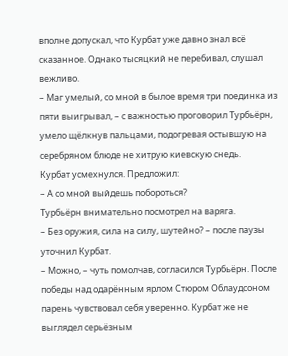вполне допускал, что Курбат уже давно знал всё сказанное. Однако тысяцкий не перебивал, слушал вежливо.
– Маг умелый, со мной в былое время три поединка из пяти выигрывал, – с важностью проговорил Турбьёрн, умело щёлкнув пальцами, подогревая остывшую на серебряном блюде не хитрую киевскую снедь.
Курбат усмехнулся. Предложил:
– А со мной выйдешь побороться?
Турбьёрн внимательно посмотрел на варяга.
– Без оружия, сила на силу, шутейно? – после паузы уточнил Курбат.
– Можно, – чуть помолчав, согласился Турбьёрн. После победы над одарённым ярлом Стюром Облаудсоном парень чувствовал себя уверенно. Курбат же не выглядел серьёзным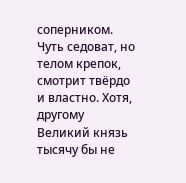соперником. Чуть седоват, но телом крепок, смотрит твёрдо и властно. Хотя, другому Великий князь тысячу бы не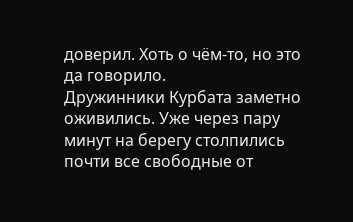доверил. Хоть о чём-то, но это да говорило.
Дружинники Курбата заметно оживились. Уже через пару минут на берегу столпились почти все свободные от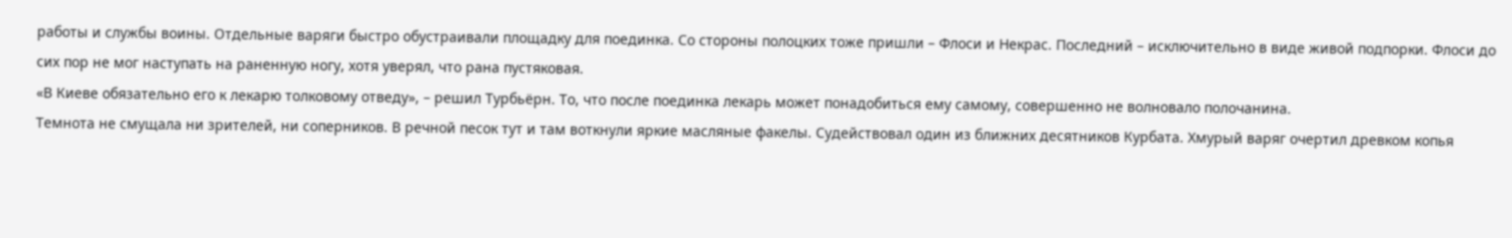работы и службы воины. Отдельные варяги быстро обустраивали площадку для поединка. Со стороны полоцких тоже пришли – Флоси и Некрас. Последний – исключительно в виде живой подпорки. Флоси до сих пор не мог наступать на раненную ногу, хотя уверял, что рана пустяковая.
«В Киеве обязательно его к лекарю толковому отведу», – решил Турбьёрн. То, что после поединка лекарь может понадобиться ему самому, совершенно не волновало полочанина.
Темнота не смущала ни зрителей, ни соперников. В речной песок тут и там воткнули яркие масляные факелы. Судействовал один из ближних десятников Курбата. Хмурый варяг очертил древком копья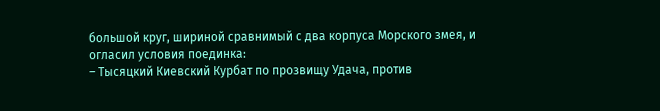большой круг, шириной сравнимый с два корпуса Морского змея, и огласил условия поединка:
– Тысяцкий Киевский Курбат по прозвищу Удача, против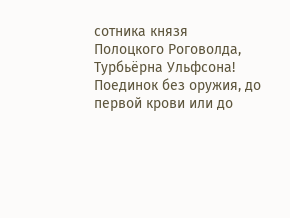сотника князя Полоцкого Роговолда, Турбьёрна Ульфсона! Поединок без оружия, до первой крови или до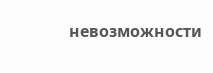невозможности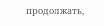продолжать,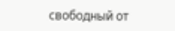свободный от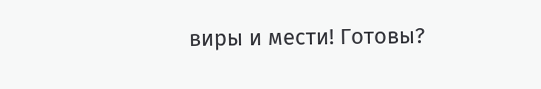виры и мести! Готовы?